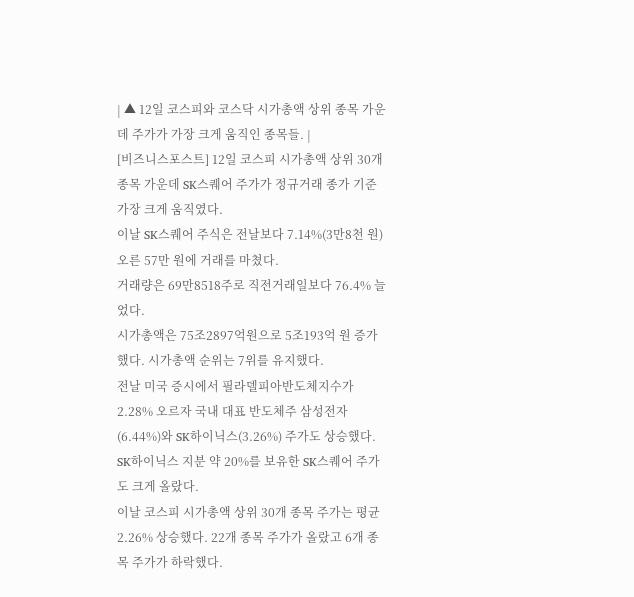| ▲ 12일 코스피와 코스닥 시가총액 상위 종목 가운데 주가가 가장 크게 움직인 종목들. |
[비즈니스포스트] 12일 코스피 시가총액 상위 30개 종목 가운데 SK스퀘어 주가가 정규거래 종가 기준 가장 크게 움직였다.
이날 SK스퀘어 주식은 전날보다 7.14%(3만8천 원) 오른 57만 원에 거래를 마쳤다.
거래량은 69만8518주로 직전거래일보다 76.4% 늘었다.
시가총액은 75조2897억원으로 5조193억 원 증가했다. 시가총액 순위는 7위를 유지했다.
전날 미국 증시에서 필라델피아반도체지수가 2.28% 오르자 국내 대표 반도체주 삼성전자(6.44%)와 SK하이닉스(3.26%) 주가도 상승했다.
SK하이닉스 지분 약 20%를 보유한 SK스퀘어 주가도 크게 올랐다.
이날 코스피 시가총액 상위 30개 종목 주가는 평균 2.26% 상승했다. 22개 종목 주가가 올랐고 6개 종목 주가가 하락했다.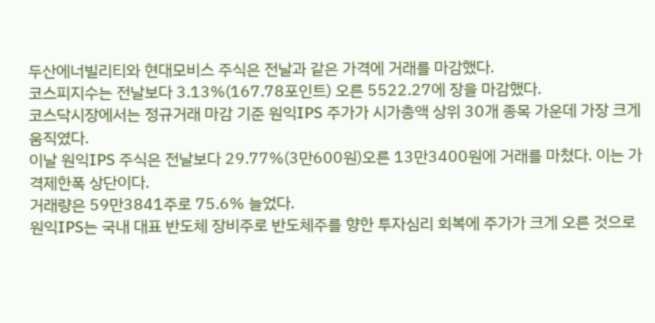두산에너빌리티와 현대모비스 주식은 전날과 같은 가격에 거래를 마감했다.
코스피지수는 전날보다 3.13%(167.78포인트) 오른 5522.27에 장을 마감했다.
코스닥시장에서는 정규거래 마감 기준 원익IPS 주가가 시가총액 상위 30개 종목 가운데 가장 크게 움직였다.
이날 원익IPS 주식은 전날보다 29.77%(3만600원)오른 13만3400원에 거래를 마쳤다. 이는 가격제한폭 상단이다.
거래량은 59만3841주로 75.6% 늘었다.
원익IPS는 국내 대표 반도체 장비주로 반도체주를 향한 투자심리 회복에 주가가 크게 오른 것으로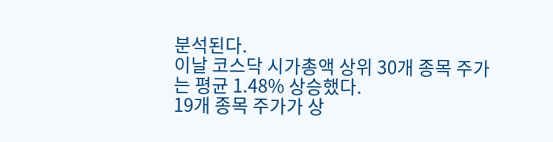분석된다.
이날 코스닥 시가총액 상위 30개 종목 주가는 평균 1.48% 상승했다.
19개 종목 주가가 상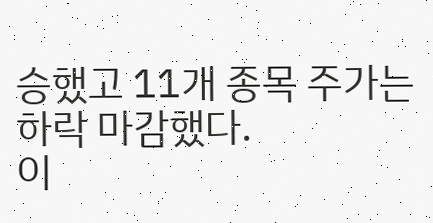승했고 11개 종목 주가는 하락 마감했다.
이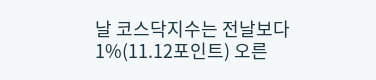날 코스닥지수는 전날보다 1%(11.12포인트) 오른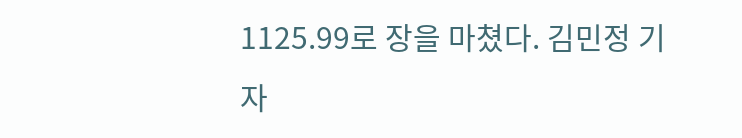1125.99로 장을 마쳤다. 김민정 기자